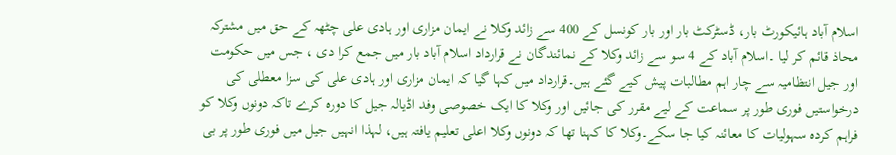اسلام آباد ہائیکورٹ بار، ڈسٹرکٹ بار اور بار کونسل کے 400 سے زائد وکلا نے ایمان مزاری اور ہادی علی چٹھہ کے حق میں مشترکہ محاذ قائم کر لیا ۔اسلام آباد کے 4 سو سے زائد وکلا کے نمائندگان نے قرارداد اسلام آباد بار میں جمع کرا دی ، جس میں حکومت اور جیل انتظامیہ سے چار اہم مطالبات پیش کیے گئے ہیں۔قرارداد میں کہا گیا کہ ایمان مزاری اور ہادی علی کی سزا معطلی کی درخواستیں فوری طور پر سماعت کے لیے مقرر کی جائیں اور وکلا کا ایک خصوصی وفد اڈیالہ جیل کا دورہ کرے تاکہ دونوں وکلا کو فراہم کردہ سہولیات کا معائنہ کیا جا سکے۔وکلا کا کہنا تھا کہ دونوں وکلا اعلی تعلیم یافتہ ہیں، لہذا انہیں جیل میں فوری طور پر بی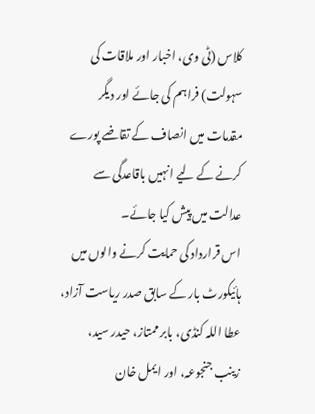کلاس (ٹی وی، اخبار اور ملاقات کی سہولت) فراہم کی جائے اور دیگر مقدمات میں انصاف کے تقاضے پورے کرنے کے لیے انہیں باقاعدگی سے عدالت میں پیش کیا جائے۔
اس قرارداد کی حمایت کرنے والوں میں ہائیکورٹ بار کے سابق صدر ریاست آزاد، عطا اللہ کنڈی، بابر ممتاز، حیدر سید، زینب جنجوعہ، اور ایمل خان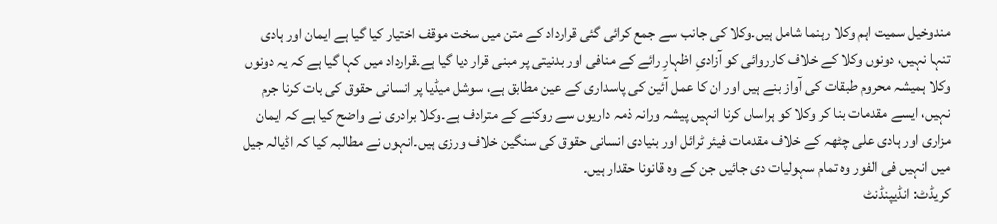مندوخیل سمیت اہم وکلا رہنما شامل ہیں۔وکلا کی جانب سے جمع کرائی گئی قرارداد کے متن میں سخت موقف اختیار کیا گیا ہے ایمان اور ہادی تنہا نہیں، دونوں وکلا کے خلاف کارروائی کو آزادیِ اظہارِ رائے کے منافی اور بدنیتی پر مبنی قرار دیا گیا ہے۔قرارداد میں کہا گیا ہے کہ یہ دونوں وکلا ہمیشہ محروم طبقات کی آواز بنے ہیں اور ان کا عمل آئین کی پاسداری کے عین مطابق ہے، سوشل میڈیا پر انسانی حقوق کی بات کرنا جرم نہیں، ایسے مقدمات بنا کر وکلا کو ہراساں کرنا انہیں پیشہ ورانہ ذمہ داریوں سے روکنے کے مترادف ہے۔وکلا برادری نے واضح کیا ہے کہ ایمان مزاری اور ہادی علی چٹھہ کے خلاف مقدمات فیئر ٹرائل اور بنیادی انسانی حقوق کی سنگین خلاف ورزی ہیں۔انہوں نے مطالبہ کیا کہ اڈیالہ جیل میں انہیں فی الفور وہ تمام سہولیات دی جائیں جن کے وہ قانونا حقدار ہیں۔
کریڈٹ: انڈیپنڈنٹ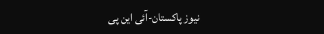نیوز پاکستان-آئی این پی